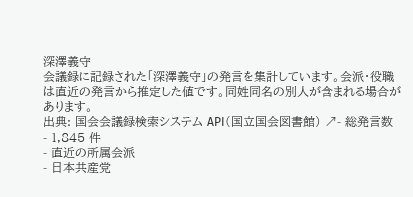深澤義守
会議録に記録された「深澤義守」の発言を集計しています。会派・役職は直近の発言から推定した値です。同姓同名の別人が含まれる場合があります。
出典: 国会会議録検索システム API(国立国会図書館) ↗- 総発言数
- 1,845 件
- 直近の所属会派
- 日本共産党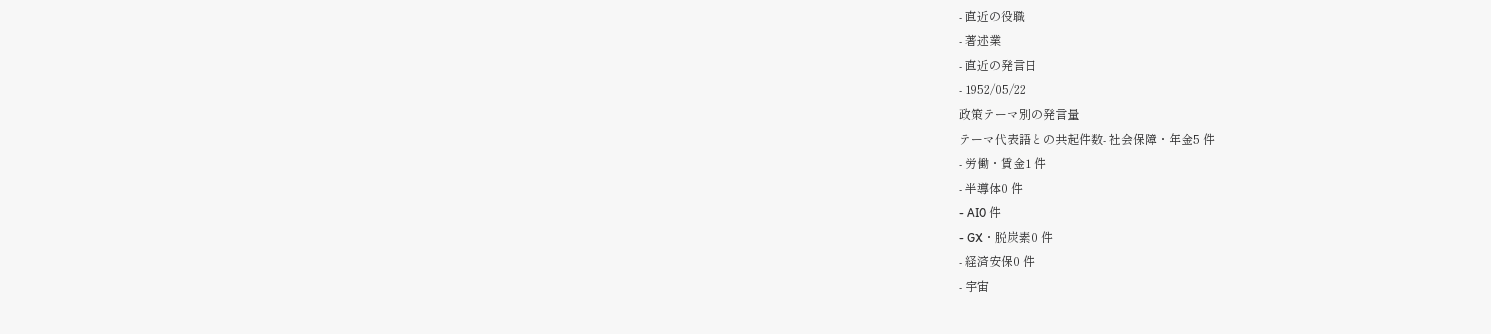- 直近の役職
- 著述業
- 直近の発言日
- 1952/05/22
政策テーマ別の発言量
テーマ代表語との共起件数- 社会保障・年金5 件
- 労働・賃金1 件
- 半導体0 件
- AI0 件
- GX・脱炭素0 件
- 経済安保0 件
- 宇宙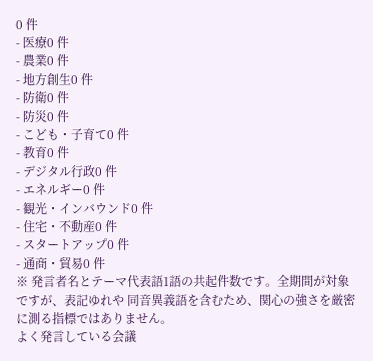0 件
- 医療0 件
- 農業0 件
- 地方創生0 件
- 防衛0 件
- 防災0 件
- こども・子育て0 件
- 教育0 件
- デジタル行政0 件
- エネルギー0 件
- 観光・インバウンド0 件
- 住宅・不動産0 件
- スタートアップ0 件
- 通商・貿易0 件
※ 発言者名とテーマ代表語1語の共起件数です。全期間が対象ですが、表記ゆれや 同音異義語を含むため、関心の強さを厳密に測る指標ではありません。
よく発言している会議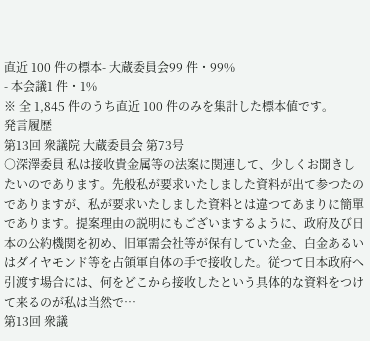直近 100 件の標本- 大蔵委員会99 件・99%
- 本会議1 件・1%
※ 全 1,845 件のうち直近 100 件のみを集計した標本値です。
発言履歴
第13回 衆議院 大蔵委員会 第73号
○深澤委員 私は接收貴金属等の法案に関連して、少しくお聞きしたいのであります。先般私が要求いたしました資料が出て参つたのでありますが、私が要求いたしました資料とは違つてあまりに簡單であります。提案理由の説明にもございまするように、政府及び日本の公約機関を初め、旧軍需会社等が保有していた金、白金あるいはダイヤモンド等を占領軍自体の手で接收した。従つて日本政府へ引渡す場合には、何をどこから接收したという具体的な資料をつけて来るのが私は当然で…
第13回 衆議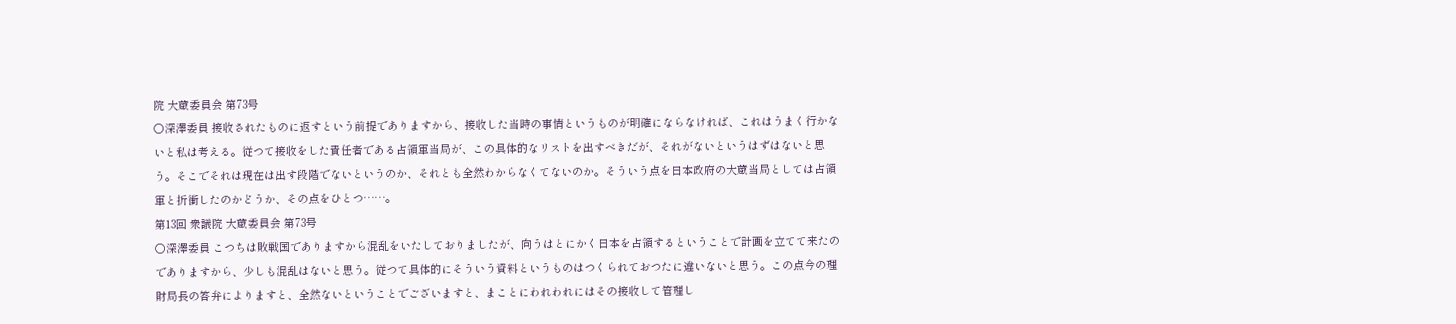院 大蔵委員会 第73号
○深澤委員 接收されたものに返すという前提でありますから、接收した当時の事情というものが明確にならなければ、これはうまく行かないと私は考える。従つて接收をした責任者である占領軍当局が、この具体的なリストを出すべきだが、それがないというはずはないと思う。そこでそれは現在は出す段階でないというのか、それとも全然わからなくてないのか。そういう点を日本政府の大蔵当局としては占領軍と折衝したのかどうか、その点をひとつ……。
第13回 衆議院 大蔵委員会 第73号
○深澤委員 こつちは敗戦国でありますから混乱をいたしておりましたが、向うはとにかく日本を占領するということで計画を立てて来たのでありますから、少しも混乱はないと思う。従つて具体的にそういう資料というものはつくられておつたに違いないと思う。この点今の理財局長の答弁によりますと、全然ないということでございますと、まことにわれわれにはその接收して管理し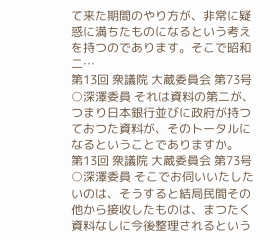て来た期間のやり方が、非常に疑惑に満ちたものになるという考えを持つのであります。そこで昭和二…
第13回 衆議院 大蔵委員会 第73号
○深澤委員 それは資料の第二が、つまり日本銀行並びに政府が持つておつた資料が、そのトータルになるということでありますか。
第13回 衆議院 大蔵委員会 第73号
○深澤委員 そこでお伺いいたしたいのは、そうすると結局民間その他から接收したものは、まつたく資料なしに今後整理されるという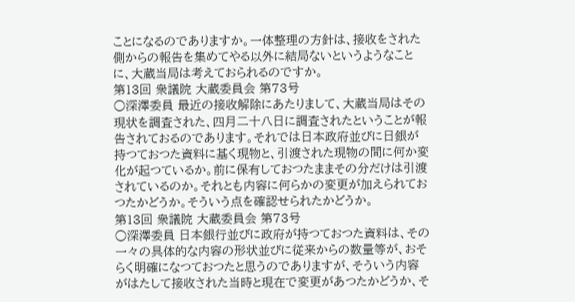ことになるのでありますか。一体整理の方針は、接收をされた側からの報告を集めてやる以外に結局ないというようなことに、大蔵当局は考えておられるのですか。
第13回 衆議院 大蔵委員会 第73号
○深澤委員 最近の接收解除にあたりまして、大蔵当局はその現状を調査された、四月二十八日に調査されたということが報告されておるのであります。それでは日本政府並びに日銀が持つておつた資料に基く現物と、引渡された現物の間に何か変化が起つているか。前に保有しておつたままその分だけは引渡されているのか。それとも内容に何らかの変更が加えられておつたかどうか。そういう点を確認せられたかどうか。
第13回 衆議院 大蔵委員会 第73号
○深澤委員 日本銀行並びに政府が持つておつた資料は、その一々の具体的な内容の形状並びに従来からの数量等が、おそらく明確になつておつたと思うのでありますが、そういう内容がはたして接收された当時と現在で変更があつたかどうか、そ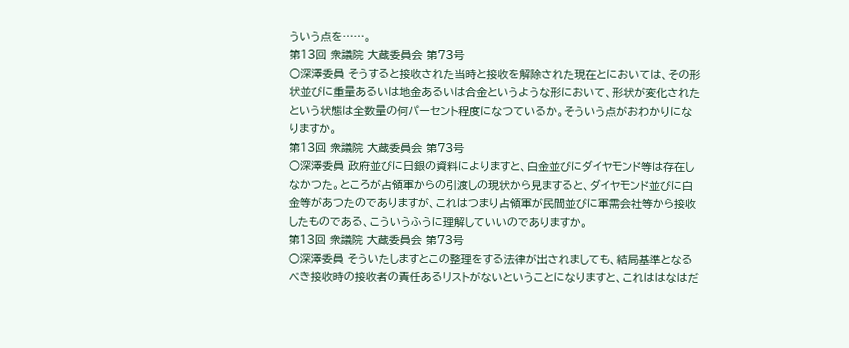ういう点を……。
第13回 衆議院 大蔵委員会 第73号
○深澤委員 そうすると接收された当時と接收を解除された現在とにおいては、その形状並びに重量あるいは地金あるいは合金というような形において、形状が変化されたという状態は全数量の何パーセント程度になつているか。そういう点がおわかりになりますか。
第13回 衆議院 大蔵委員会 第73号
○深澤委員 政府並びに日銀の資料によりますと、白金並びにダイヤモンド等は存在しなかつた。ところが占領軍からの引渡しの現状から見ますると、ダイヤモンド並びに白金等があつたのでありますが、これはつまり占領軍が民間並びに軍需会社等から接收したものである、こういうふうに理解していいのでありますか。
第13回 衆議院 大蔵委員会 第73号
○深澤委員 そういたしますとこの整理をする法律が出されましても、結局基準となるべき接收時の接收者の責任あるリストがないということになりますと、これははなはだ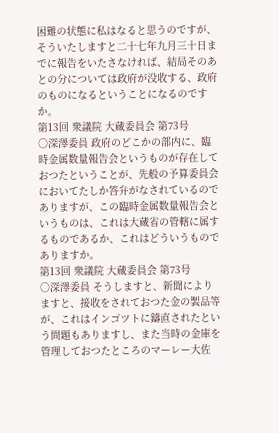困難の状態に私はなると思うのですが、そういたしますと二十七年九月三十日までに報告をいたさなければ、結局そのあとの分については政府が没收する、政府のものになるということになるのですか。
第13回 衆議院 大蔵委員会 第73号
○深澤委員 政府のどこかの部内に、臨時金属数量報告会というものが存在しておつたということが、先般の予算委員会においてたしか答弁がなされているのでありますが、この臨時金属数量報告会というものは、これは大蔵省の管轄に属するものであるか、これはどういうものでありますか。
第13回 衆議院 大蔵委員会 第73号
○深澤委員 そうしますと、新聞によりますと、接收をされておつた金の製品等が、これはインゴツトに鑄直されたという問題もありますし、また当時の金庫を管理しておつたところのマーレー大佐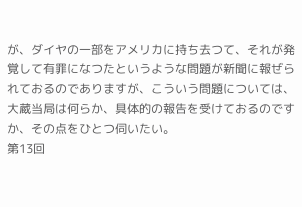が、ダイヤの一部をアメリカに持ち去つて、それが発覚して有罪になつたというような問題が新聞に報ぜられておるのでありますが、こういう問題については、大蔵当局は何らか、具体的の報告を受けておるのですか、その点をひとつ伺いたい。
第13回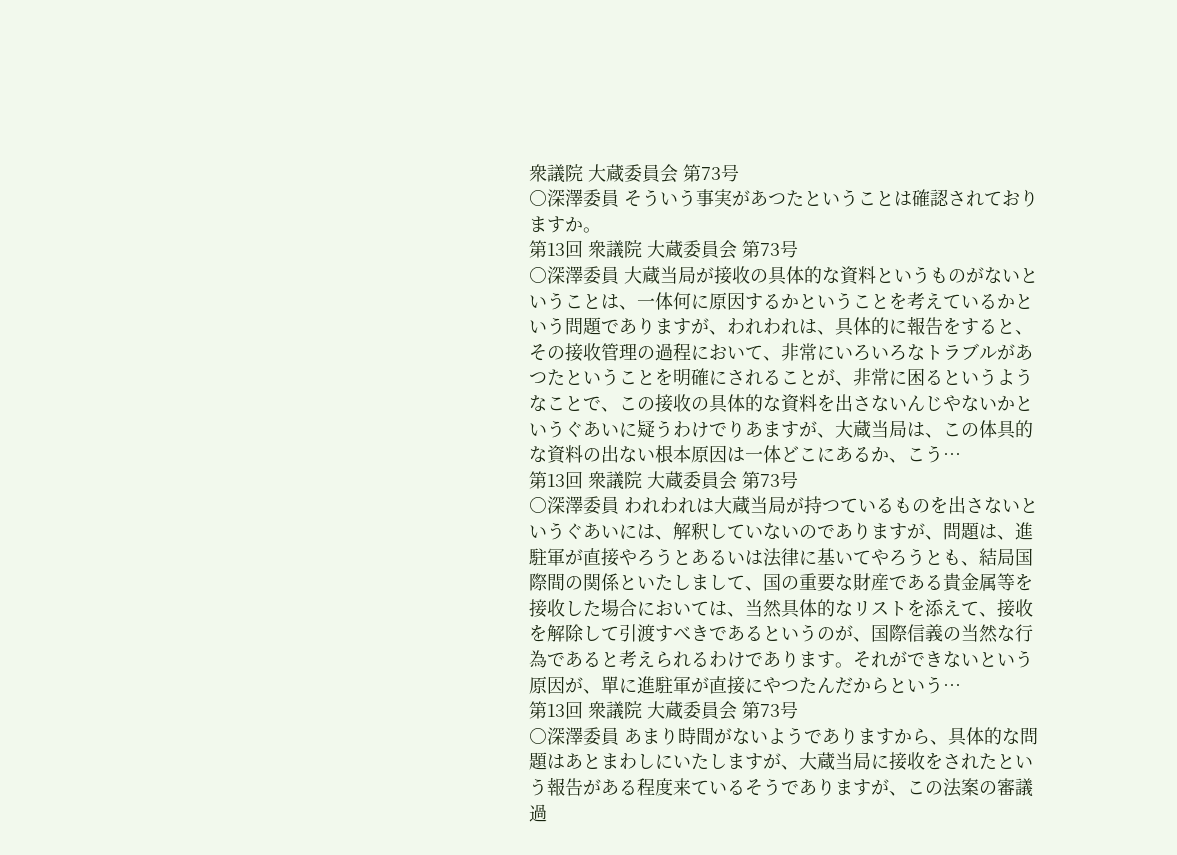衆議院 大蔵委員会 第73号
○深澤委員 そういう事実があつたということは確認されておりますか。
第13回 衆議院 大蔵委員会 第73号
○深澤委員 大蔵当局が接收の具体的な資料というものがないということは、一体何に原因するかということを考えているかという問題でありますが、われわれは、具体的に報告をすると、その接收管理の過程において、非常にいろいろなトラブルがあつたということを明確にされることが、非常に困るというようなことで、この接收の具体的な資料を出さないんじやないかというぐあいに疑うわけでりあますが、大蔵当局は、この体具的な資料の出ない根本原因は一体どこにあるか、こう…
第13回 衆議院 大蔵委員会 第73号
○深澤委員 われわれは大蔵当局が持つているものを出さないというぐあいには、解釈していないのでありますが、問題は、進駐軍が直接やろうとあるいは法律に基いてやろうとも、結局国際間の関係といたしまして、国の重要な財産である貴金属等を接收した場合においては、当然具体的なリストを添えて、接收を解除して引渡すべきであるというのが、国際信義の当然な行為であると考えられるわけであります。それができないという原因が、單に進駐軍が直接にやつたんだからという…
第13回 衆議院 大蔵委員会 第73号
○深澤委員 あまり時間がないようでありますから、具体的な問題はあとまわしにいたしますが、大蔵当局に接收をされたという報告がある程度来ているそうでありますが、この法案の審議過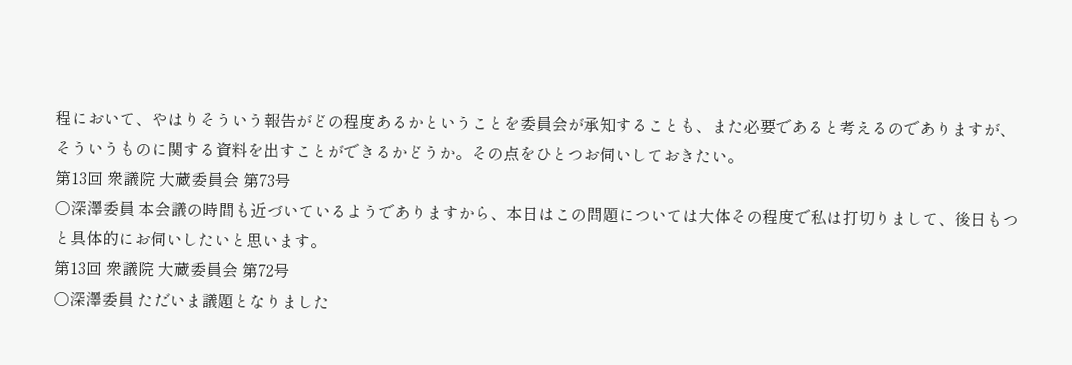程において、やはりそういう報告がどの程度あるかということを委員会が承知することも、また必要であると考えるのでありますが、そういうものに関する資料を出すことができるかどうか。その点をひとつお伺いしておきたい。
第13回 衆議院 大蔵委員会 第73号
○深澤委員 本会議の時間も近づいているようでありますから、本日はこの問題については大体その程度で私は打切りまして、後日もつと具体的にお伺いしたいと思います。
第13回 衆議院 大蔵委員会 第72号
○深澤委員 ただいま議題となりました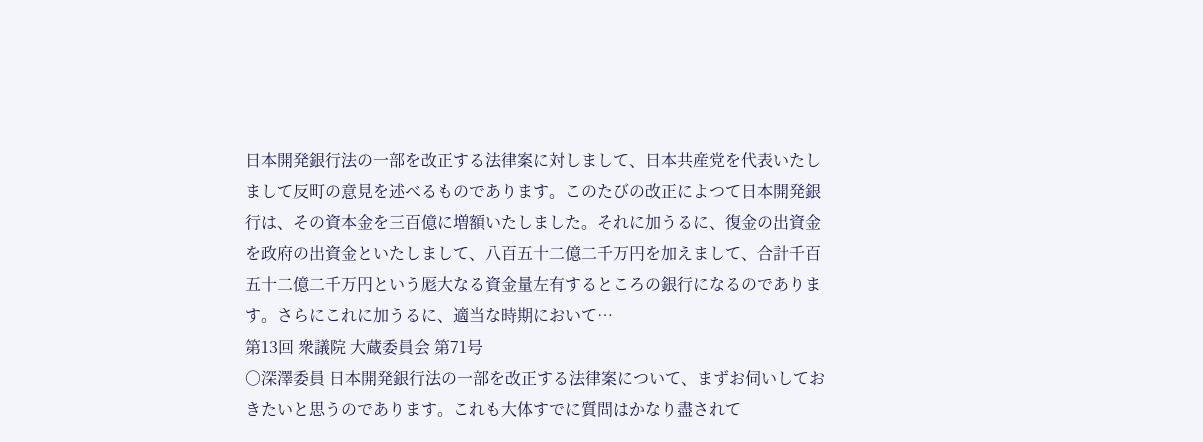日本開発銀行法の一部を改正する法律案に対しまして、日本共産党を代表いたしまして反町の意見を述べるものであります。このたびの改正によつて日本開発銀行は、その資本金を三百億に増額いたしました。それに加うるに、復金の出資金を政府の出資金といたしまして、八百五十二億二千万円を加えまして、合計千百五十二億二千万円という厖大なる資金量左有するところの銀行になるのであります。さらにこれに加うるに、適当な時期において…
第13回 衆議院 大蔵委員会 第71号
○深澤委員 日本開発銀行法の一部を改正する法律案について、まずお伺いしておきたいと思うのであります。これも大体すでに質問はかなり盡されて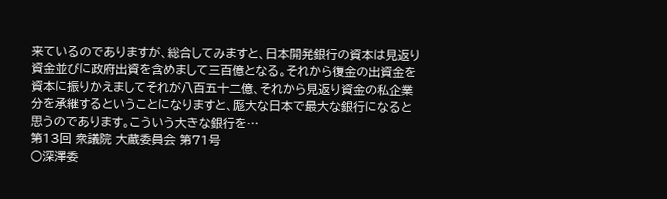来ているのでありますが、総合してみますと、日本開発銀行の資本は見返り資金並びに政府出資を含めまして三百億となる。それから復金の出資金を資本に振りかえましてそれが八百五十二億、それから見返り資金の私企業分を承継するということになりますと、厖大な日本で最大な銀行になると思うのであります。こういう大きな銀行を…
第13回 衆議院 大蔵委員会 第71号
○深澤委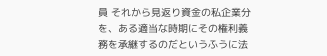員 それから見返り資金の私企業分を、ある適当な時期にその権利義務を承継するのだというふうに法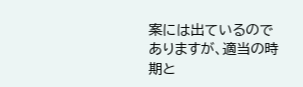案には出ているのでありますが、適当の時期と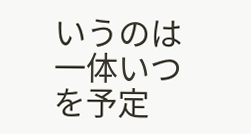いうのは一体いつを予定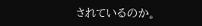されているのか。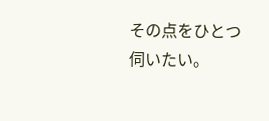その点をひとつ伺いたい。